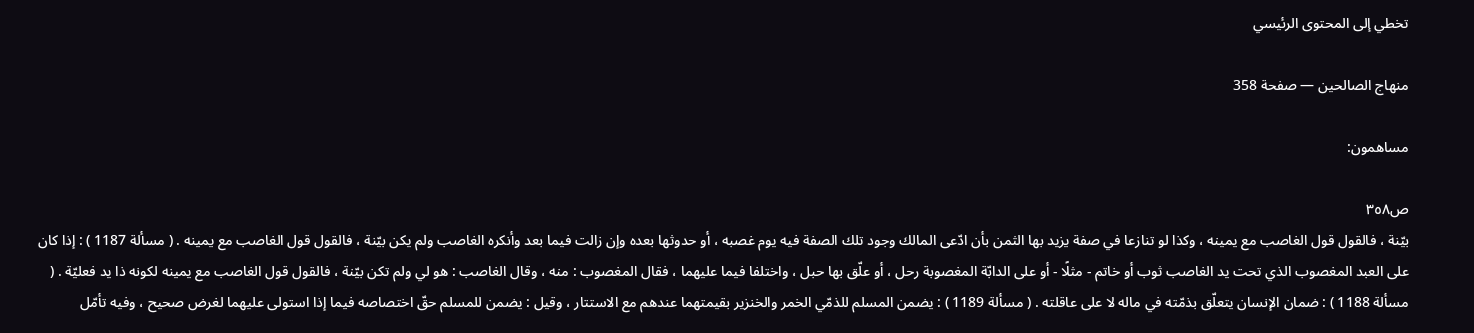تخطي إلى المحتوى الرئيسي

منهاج الصالحين — صفحة 358

مساهمون:

ص٣٥٨
بيّنة ، فالقول قول الغاصب مع يمينه ، وكذا لو تنازعا في صفة يزيد بها الثمن بأن ادّعى المالك وجود تلك الصفة فيه يوم غصبه ، أو حدوثها بعده وإن زالت فيما بعد وأنكره الغاصب ولم يكن بيّنة ، فالقول قول الغاصب مع يمينه . ( مسألة 1187 ) : إذا كان على العبد المغصوب الذي تحت يد الغاصب ثوب أو خاتم - مثلًا - أو على الدابّة المغصوبة رحل ، أو علّق بها حبل ، واختلفا فيما عليهما ، فقال المغصوب : منه ، وقال الغاصب : هو لي ولم تكن بيّنة ، فالقول قول الغاصب مع يمينه لكونه ذا يد فعليّة . ( مسألة 1188 ) : ضمان الإنسان يتعلّق بذمّته في ماله لا على عاقلته . ( مسألة 1189 ) : يضمن المسلم للذمّي الخمر والخنزير بقيمتهما عندهم مع الاستتار ، وقيل : يضمن للمسلم حقّ اختصاصه فيما إذا استولى عليهما لغرض صحيح ، وفيه تأمّل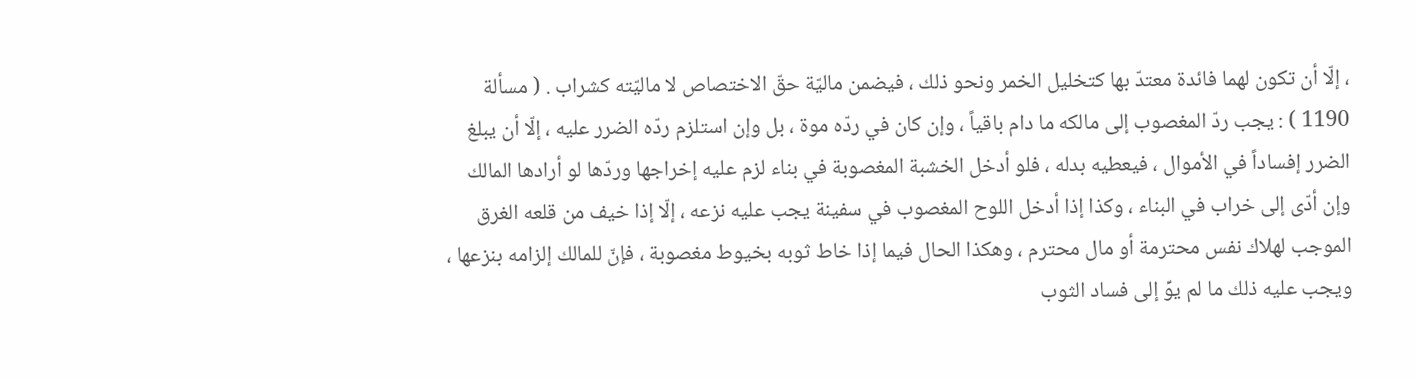، إلّا أن تكون لهما فائدة معتدّ بها كتخليل الخمر ونحو ذلك ، فيضمن ماليّة حقّ الاختصاص لا ماليّته كشراب . ( مسألة 1190 ) : يجب ردّ المغصوب إلى مالكه ما دام باقياً ، وإن كان في ردّه موة ، بل وإن استلزم ردّه الضرر عليه ، إلّا أن يبلغ الضرر إفساداً في الأموال ، فيعطيه بدله ، فلو أدخل الخشبة المغصوبة في بناء لزم عليه إخراجها وردّها لو أرادها المالك وإن أدّى إلى خراب في البناء ، وكذا إذا أدخل اللوح المغصوب في سفينة يجب عليه نزعه ، إلّا إذا خيف من قلعه الغرق الموجب لهلاك نفس محترمة أو مال محترم ، وهكذا الحال فيما إذا خاط ثوبه بخيوط مغصوبة ، فإنّ للمالك إلزامه بنزعها ، ويجب عليه ذلك ما لم يوِّ إلى فساد الثوب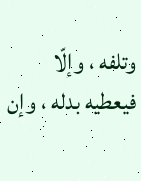وتلفه ، وإلّا فيعطيه بدله ، وإن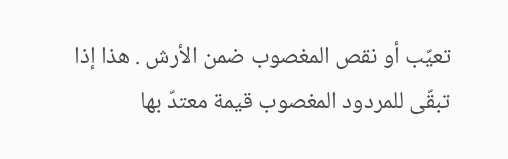تعيّب أو نقص المغصوب ضمن الأرش . هذا إذا تبقّى للمردود المغصوب قيمة معتدّ بها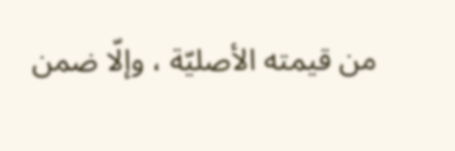من قيمته الأصليّة ، وإلّا ضمن